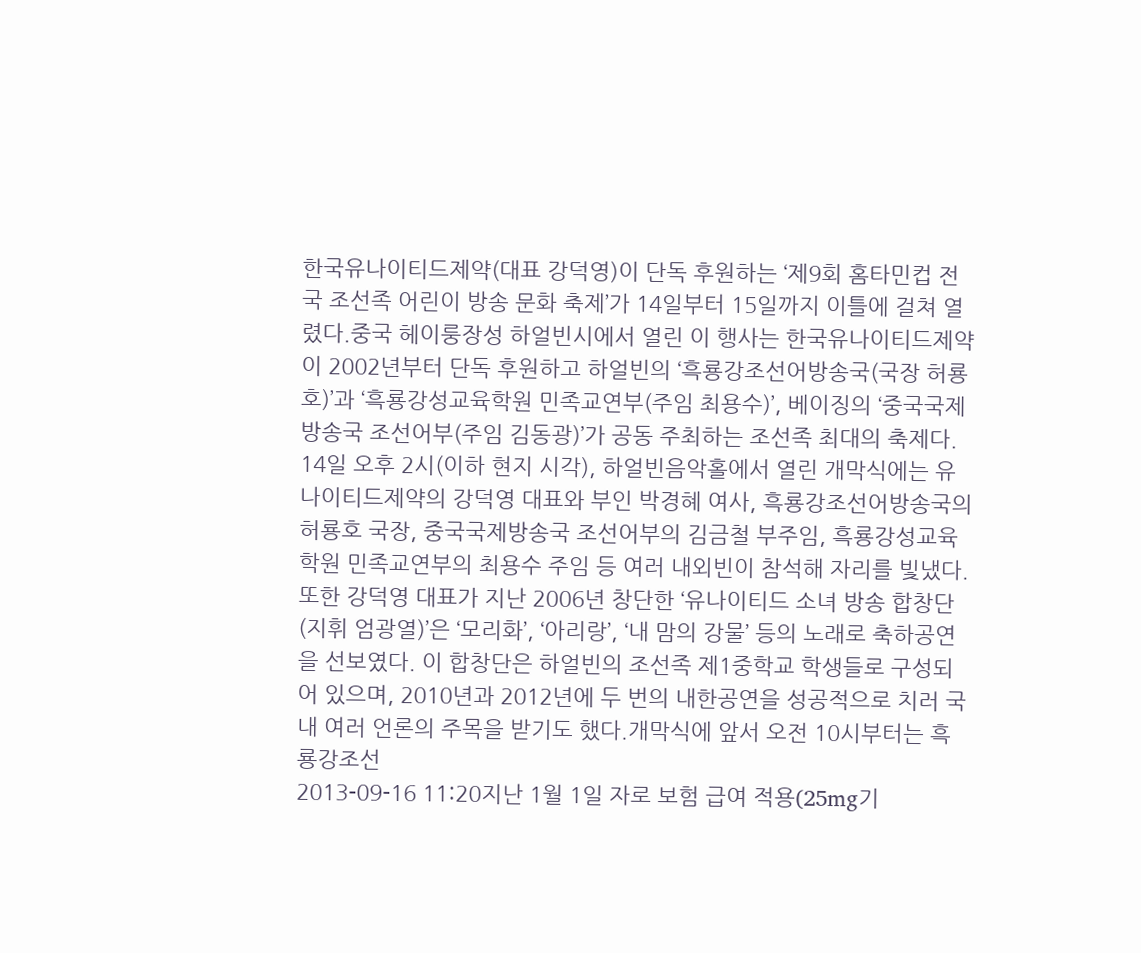한국유나이티드제약(대표 강덕영)이 단독 후원하는 ‘제9회 홈타민컵 전국 조선족 어린이 방송 문화 축제’가 14일부터 15일까지 이틀에 걸쳐 열렸다.중국 헤이룽장성 하얼빈시에서 열린 이 행사는 한국유나이티드제약이 2002년부터 단독 후원하고 하얼빈의 ‘흑룡강조선어방송국(국장 허룡호)’과 ‘흑룡강성교육학원 민족교연부(주임 최용수)’, 베이징의 ‘중국국제방송국 조선어부(주임 김동광)’가 공동 주최하는 조선족 최대의 축제다. 14일 오후 2시(이하 현지 시각), 하얼빈음악홀에서 열린 개막식에는 유나이티드제약의 강덕영 대표와 부인 박경혜 여사, 흑룡강조선어방송국의 허룡호 국장, 중국국제방송국 조선어부의 김금철 부주임, 흑룡강성교육학원 민족교연부의 최용수 주임 등 여러 내외빈이 참석해 자리를 빛냈다. 또한 강덕영 대표가 지난 2006년 창단한 ‘유나이티드 소녀 방송 합창단(지휘 엄광열)’은 ‘모리화’, ‘아리랑’, ‘내 맘의 강물’ 등의 노래로 축하공연을 선보였다. 이 합창단은 하얼빈의 조선족 제1중학교 학생들로 구성되어 있으며, 2010년과 2012년에 두 번의 내한공연을 성공적으로 치러 국내 여러 언론의 주목을 받기도 했다.개막식에 앞서 오전 10시부터는 흑룡강조선
2013-09-16 11:20지난 1월 1일 자로 보험 급여 적용(25mg기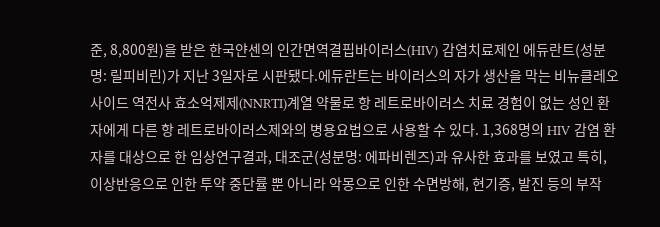준, 8,800원)을 받은 한국얀센의 인간면역결핍바이러스(HIV) 감염치료제인 에듀란트(성분명: 릴피비린)가 지난 3일자로 시판됐다.에듀란트는 바이러스의 자가 생산을 막는 비뉴클레오사이드 역전사 효소억제제(NNRTI)계열 약물로 항 레트로바이러스 치료 경험이 없는 성인 환자에게 다른 항 레트로바이러스제와의 병용요법으로 사용할 수 있다. 1,368명의 HIV 감염 환자를 대상으로 한 임상연구결과, 대조군(성분명: 에파비렌즈)과 유사한 효과를 보였고 특히, 이상반응으로 인한 투약 중단률 뿐 아니라 악몽으로 인한 수면방해, 현기증, 발진 등의 부작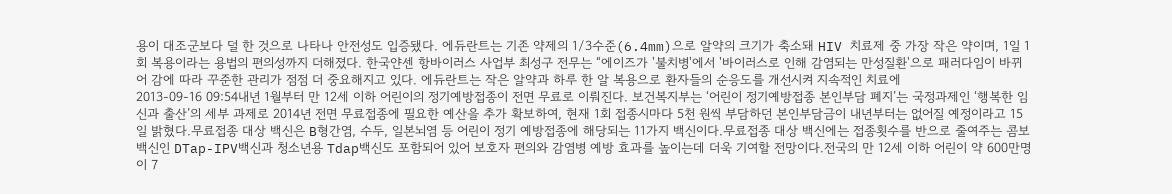용이 대조군보다 덜 한 것으로 나타나 안전성도 입증됐다. 에듀란트는 기존 약제의 1/3수준(6.4mm)으로 알약의 크기가 축소돼 HIV 치료제 중 가장 작은 약이며, 1일 1회 복용이라는 용법의 편의성까지 더해졌다. 한국얀센 항바이러스 사업부 최성구 전무는 “에이즈가 '불치병'에서 '바이러스로 인해 감염되는 만성질환'으로 패러다임이 바뀌어 감에 따라 꾸준한 관리가 점점 더 중요해지고 있다. 에듀란트는 작은 알약과 하루 한 알 복용으로 환자들의 순응도를 개선시켜 지속적인 치료에
2013-09-16 09:54내년 1월부터 만 12세 이하 어린이의 정기예방접종이 전면 무료로 이뤄진다. 보건복지부는 ‘어린이 정기예방접종 본인부담 폐지’는 국정과제인 ‘행복한 임신과 출산’의 세부 과제로 2014년 전면 무료접종에 필요한 예산을 추가 확보하여, 현재 1회 접종시마다 5천 원씩 부담하던 본인부담금이 내년부터는 없어질 예정이라고 15일 밝혔다.무료접종 대상 백신은 B형간염, 수두, 일본뇌염 등 어린이 정기 예방접종에 해당되는 11가지 백신이다.무료접종 대상 백신에는 접종횟수를 반으로 줄여주는 콤보백신인 DTap-IPV백신과 청소년용 Tdap백신도 포함되어 있어 보호자 편의와 감염병 예방 효과를 높이는데 더욱 기여할 전망이다.전국의 만 12세 이하 어린이 약 600만명이 7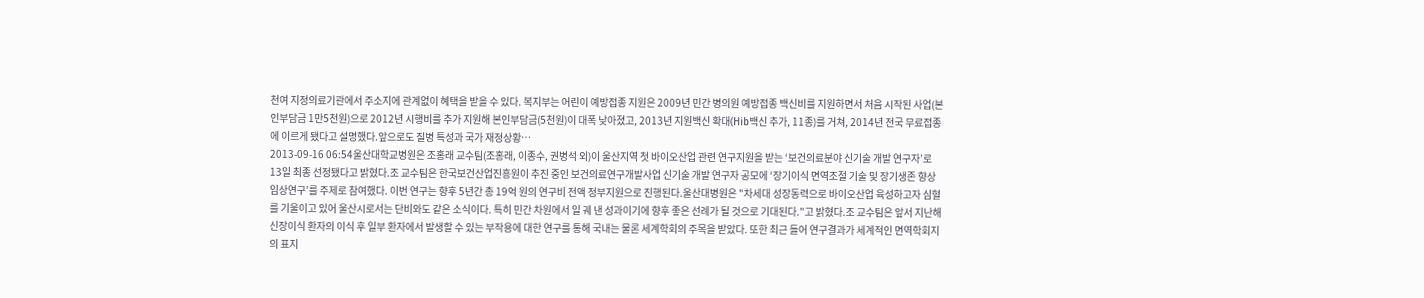천여 지정의료기관에서 주소지에 관계없이 혜택을 받을 수 있다. 복지부는 어린이 예방접종 지원은 2009년 민간 병의원 예방접종 백신비를 지원하면서 처음 시작된 사업(본인부담금 1만5천원)으로 2012년 시행비를 추가 지원해 본인부담금(5천원)이 대폭 낮아졌고, 2013년 지원백신 확대(Hib백신 추가, 11종)를 거쳐, 2014년 전국 무료접종에 이르게 됐다고 설명했다.앞으로도 질병 특성과 국가 재정상황…
2013-09-16 06:54울산대학교병원은 조홍래 교수팀(조홍래, 이종수, 권병석 외)이 울산지역 첫 바이오산업 관련 연구지원을 받는 ‘보건의료분야 신기술 개발 연구자’로 13일 최종 선정됐다고 밝혔다.조 교수팀은 한국보건산업진흥원이 추진 중인 보건의료연구개발사업 신기술 개발 연구자 공모에 ‘장기이식 면역조절 기술 및 장기생존 향상 임상연구’를 주제로 참여했다. 이번 연구는 향후 5년간 총 19억 원의 연구비 전액 정부지원으로 진행된다.울산대병원은 "차세대 성장동력으로 바이오산업 육성하고자 심혈를 기울이고 있어 울산시로서는 단비와도 같은 소식이다. 특히 민간 차원에서 일 궤 낸 성과이기에 향후 좋은 선례가 될 것으로 기대된다."고 밝혔다.조 교수팀은 앞서 지난해 신장이식 환자의 이식 후 일부 환자에서 발생할 수 있는 부작용에 대한 연구를 통해 국내는 물론 세계학회의 주목을 받았다. 또한 최근 들어 연구결과가 세계적인 면역학회지의 표지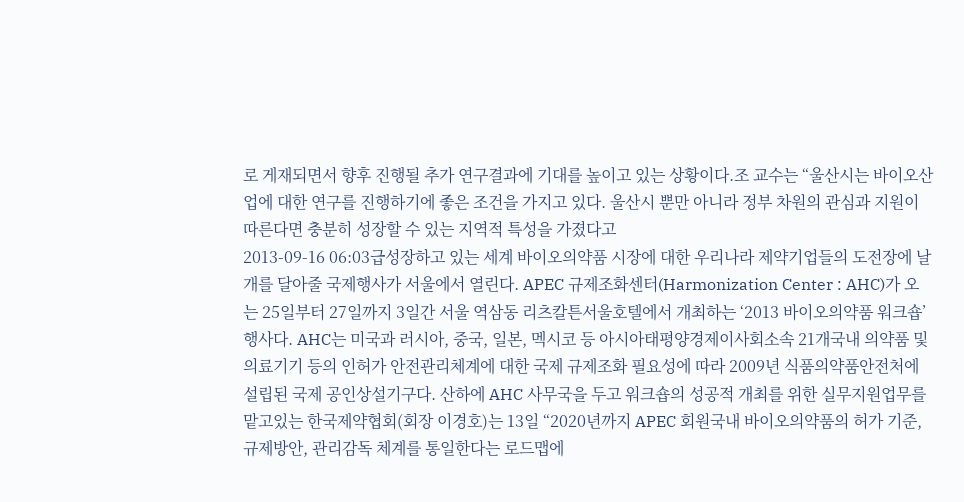로 게재되면서 향후 진행될 추가 연구결과에 기대를 높이고 있는 상황이다.조 교수는 “울산시는 바이오산업에 대한 연구를 진행하기에 좋은 조건을 가지고 있다. 울산시 뿐만 아니라 정부 차원의 관심과 지원이 따른다면 충분히 성장할 수 있는 지역적 특성을 가졌다고
2013-09-16 06:03급성장하고 있는 세계 바이오의약품 시장에 대한 우리나라 제약기업들의 도전장에 날개를 달아줄 국제행사가 서울에서 열린다. APEC 규제조화센터(Harmonization Center : AHC)가 오는 25일부터 27일까지 3일간 서울 역삼동 리츠칼튼서울호텔에서 개최하는 ‘2013 바이오의약품 워크숍’ 행사다. AHC는 미국과 러시아, 중국, 일본, 멕시코 등 아시아태평양경제이사회소속 21개국내 의약품 및 의료기기 등의 인허가 안전관리체계에 대한 국제 규제조화 필요성에 따라 2009년 식품의약품안전처에 설립된 국제 공인상설기구다. 산하에 AHC 사무국을 두고 워크숍의 성공적 개최를 위한 실무지원업무를 맡고있는 한국제약협회(회장 이경호)는 13일 “2020년까지 APEC 회원국내 바이오의약품의 허가 기준, 규제방안, 관리감독 체계를 통일한다는 로드맵에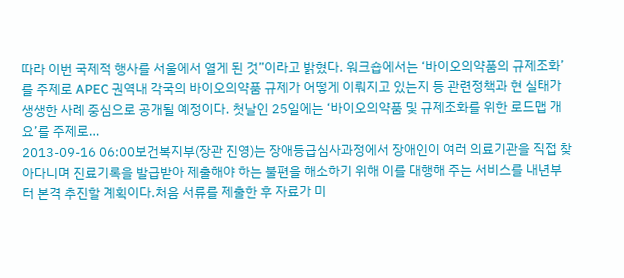따라 이번 국제적 행사를 서울에서 열게 된 것”이라고 밝혔다. 워크숍에서는 ‘바이오의약품의 규제조화’를 주제로 APEC 권역내 각국의 바이오의약품 규제가 어떻게 이뤄지고 있는지 등 관련정책과 현 실태가 생생한 사례 중심으로 공개될 예정이다. 첫날인 25일에는 ‘바이오의약품 및 규제조화를 위한 로드맵 개요’를 주제로…
2013-09-16 06:00보건복지부(장관 진영)는 장애등급심사과정에서 장애인이 여러 의료기관을 직접 찾아다니며 진료기록을 발급받아 제출해야 하는 불편을 해소하기 위해 이를 대행해 주는 서비스를 내년부터 본격 추진할 계획이다.처음 서류를 제출한 후 자료가 미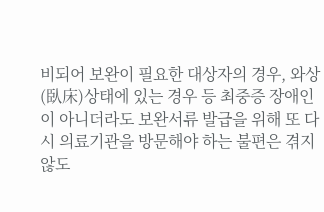비되어 보완이 필요한 대상자의 경우, 와상(臥床)상태에 있는 경우 등 최중증 장애인이 아니더라도 보완서류 발급을 위해 또 다시 의료기관을 방문해야 하는 불편은 겪지 않도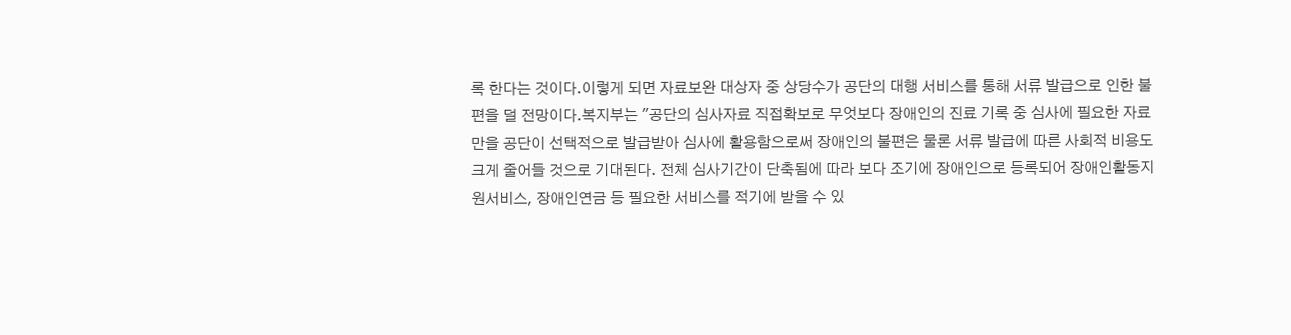록 한다는 것이다.이렇게 되면 자료보완 대상자 중 상당수가 공단의 대행 서비스를 통해 서류 발급으로 인한 불편을 덜 전망이다.복지부는 "공단의 심사자료 직접확보로 무엇보다 장애인의 진료 기록 중 심사에 필요한 자료만을 공단이 선택적으로 발급받아 심사에 활용함으로써 장애인의 불편은 물론 서류 발급에 따른 사회적 비용도 크게 줄어들 것으로 기대된다. 전체 심사기간이 단축됨에 따라 보다 조기에 장애인으로 등록되어 장애인활동지원서비스, 장애인연금 등 필요한 서비스를 적기에 받을 수 있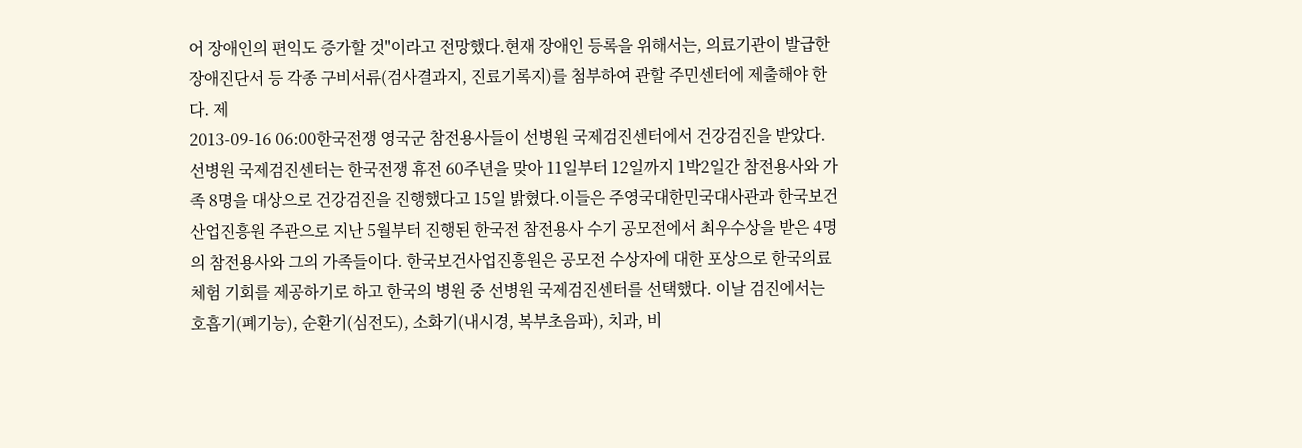어 장애인의 편익도 증가할 것"이라고 전망했다.현재 장애인 등록을 위해서는, 의료기관이 발급한 장애진단서 등 각종 구비서류(검사결과지, 진료기록지)를 첨부하여 관할 주민센터에 제출해야 한다. 제
2013-09-16 06:00한국전쟁 영국군 참전용사들이 선병원 국제검진센터에서 건강검진을 받았다. 선병원 국제검진센터는 한국전쟁 휴전 60주년을 맞아 11일부터 12일까지 1박2일간 참전용사와 가족 8명을 대상으로 건강검진을 진행했다고 15일 밝혔다.이들은 주영국대한민국대사관과 한국보건산업진흥원 주관으로 지난 5월부터 진행된 한국전 참전용사 수기 공모전에서 최우수상을 받은 4명의 참전용사와 그의 가족들이다. 한국보건사업진흥원은 공모전 수상자에 대한 포상으로 한국의료체험 기회를 제공하기로 하고 한국의 병원 중 선병원 국제검진센터를 선택했다. 이날 검진에서는 호흡기(폐기능), 순환기(심전도), 소화기(내시경, 복부초음파), 치과, 비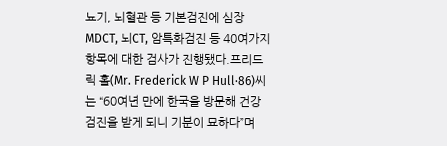뇨기, 뇌혈관 등 기본검진에 심장 MDCT, 뇌CT, 암특화검진 등 40여가지 항목에 대한 검사가 진행됐다.프리드릭 홀(Mr. Frederick W P Hull·86)씨는 “60여년 만에 한국을 방문해 건강검진을 받게 되니 기분이 묘하다”며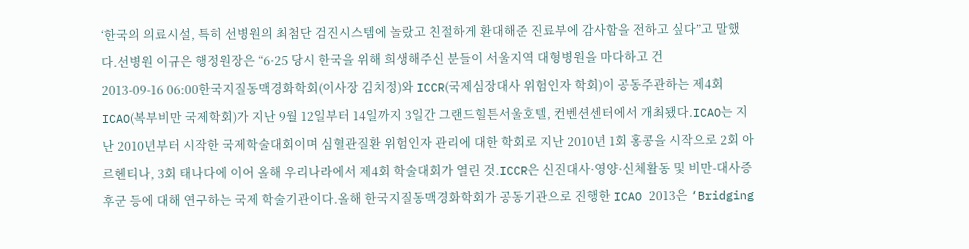‘한국의 의료시설, 특히 선병원의 최첨단 검진시스템에 놀랐고 친절하게 환대해준 진료부에 감사함을 전하고 싶다”고 말했다.선병원 이규은 행정원장은 “6·25 당시 한국을 위해 희생해주신 분들이 서울지역 대형병원을 마다하고 건
2013-09-16 06:00한국지질동맥경화학회(이사장 김치정)와 ICCR(국제심장대사 위험인자 학회)이 공동주관하는 제4회 ICAO(복부비만 국제학회)가 지난 9월 12일부터 14일까지 3일간 그랜드힐튼서울호텔, 컨벤션센터에서 개최됐다.ICAO는 지난 2010년부터 시작한 국제학술대회이며 심혈관질환 위험인자 관리에 대한 학회로 지난 2010년 1회 홍콩을 시작으로 2회 아르헨티나, 3회 태나다에 이어 올해 우리나라에서 제4회 학술대회가 열린 것.ICCR은 신진대사·영양·신체활동 및 비만-대사증후군 등에 대해 연구하는 국제 학술기관이다.올해 한국지질동맥경화학회가 공동기관으로 진행한 ICAO 2013은 ‘Bridging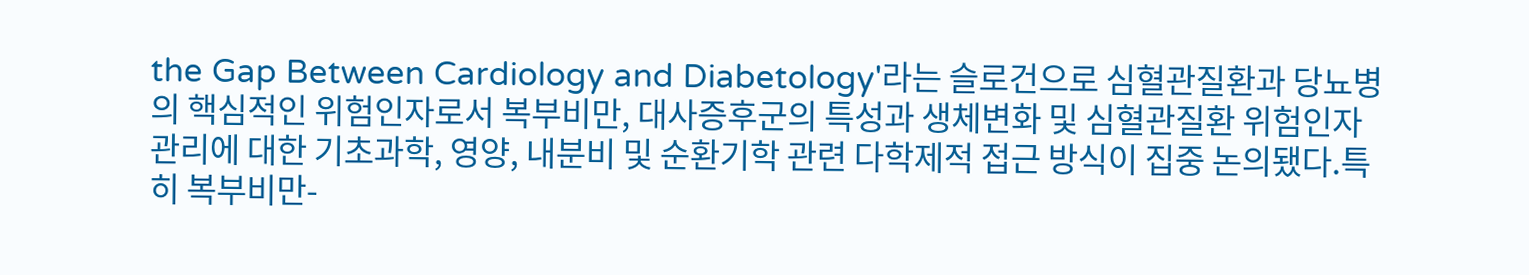the Gap Between Cardiology and Diabetology'라는 슬로건으로 심혈관질환과 당뇨병의 핵심적인 위험인자로서 복부비만, 대사증후군의 특성과 생체변화 및 심혈관질환 위험인자 관리에 대한 기초과학, 영양, 내분비 및 순환기학 관련 다학제적 접근 방식이 집중 논의됐다.특히 복부비만-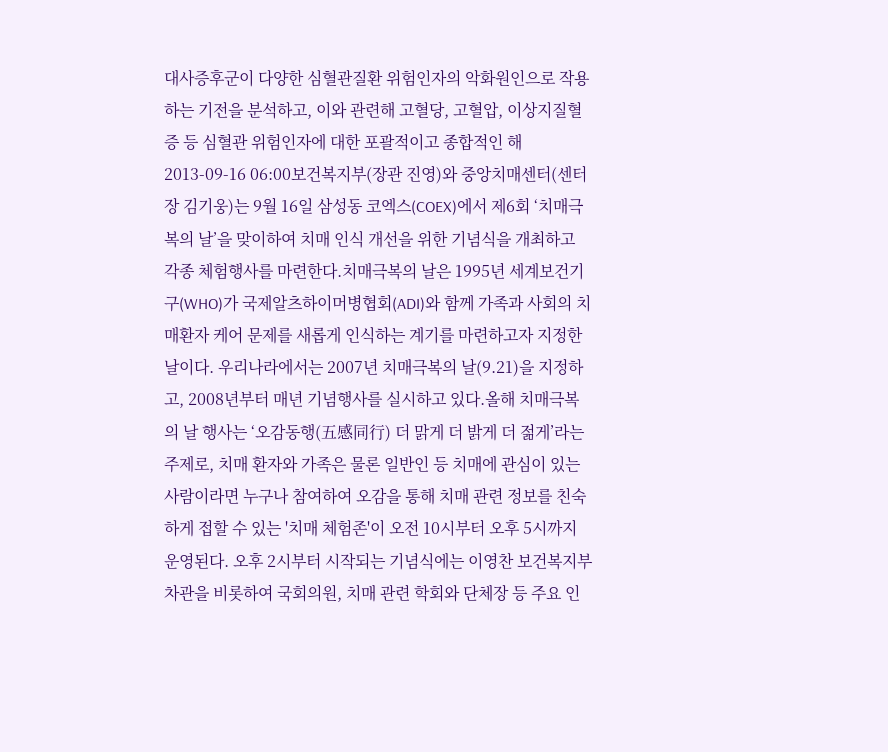대사증후군이 다양한 심혈관질환 위험인자의 악화원인으로 작용하는 기전을 분석하고, 이와 관련해 고혈당, 고혈압, 이상지질혈증 등 심혈관 위험인자에 대한 포괄적이고 종합적인 해
2013-09-16 06:00보건복지부(장관 진영)와 중앙치매센터(센터장 김기웅)는 9월 16일 삼성동 코엑스(COEX)에서 제6회 ‘치매극복의 날’을 맞이하여 치매 인식 개선을 위한 기념식을 개최하고 각종 체험행사를 마련한다.치매극복의 날은 1995년 세계보건기구(WHO)가 국제알츠하이머병협회(ADI)와 함께 가족과 사회의 치매환자 케어 문제를 새롭게 인식하는 계기를 마련하고자 지정한 날이다. 우리나라에서는 2007년 치매극복의 날(9.21)을 지정하고, 2008년부터 매년 기념행사를 실시하고 있다.올해 치매극복의 날 행사는 ‘오감동행(五感同行) 더 맑게 더 밝게 더 젊게’라는 주제로, 치매 환자와 가족은 물론 일반인 등 치매에 관심이 있는 사람이라면 누구나 참여하여 오감을 통해 치매 관련 정보를 친숙하게 접할 수 있는 '치매 체험존'이 오전 10시부터 오후 5시까지 운영된다. 오후 2시부터 시작되는 기념식에는 이영찬 보건복지부 차관을 비롯하여 국회의원, 치매 관련 학회와 단체장 등 주요 인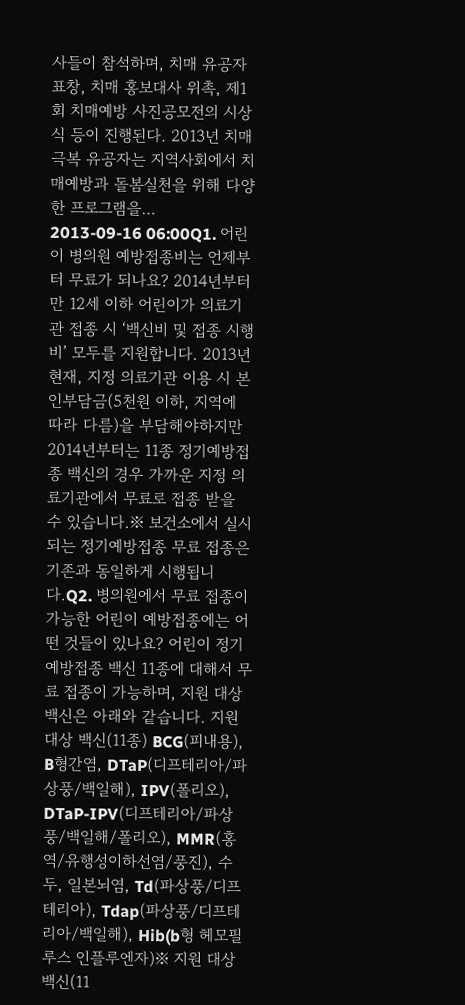사들이 참석하며, 치매 유공자 표창, 치매 홍보대사 위촉, 제1회 치매예방 사진공모전의 시상식 등이 진행된다. 2013년 치매극복 유공자는 지역사회에서 치매예방과 돌봄실천을 위해 다양한 프로그램을…
2013-09-16 06:00Q1. 어린이 병의원 예방접종비는 언제부터 무료가 되나요? 2014년부터 만 12세 이하 어린이가 의료기관 접종 시 ‘백신비 및 접종 시행비’ 모두를 지원합니다. 2013년 현재, 지정 의료기관 이용 시 본인부담금(5천원 이하, 지역에 따라 다름)을 부담해야하지만 2014년부터는 11종 정기예방접종 백신의 경우 가까운 지정 의료기관에서 무료로 접종 받을 수 있습니다.※ 보건소에서 실시되는 정기예방접종 무료 접종은 기존과 동일하게 시행됩니다.Q2. 병의원에서 무료 접종이 가능한 어린이 예방접종에는 어떤 것들이 있나요? 어린이 정기예방접종 백신 11종에 대해서 무료 접종이 가능하며, 지원 대상 백신은 아래와 같습니다. 지원대상 백신(11종) BCG(피내용), B형간염, DTaP(디프테리아/파상풍/백일해), IPV(폴리오), DTaP-IPV(디프테리아/파상풍/백일해/폴리오), MMR(홍역/유행성이하선염/풍진), 수두, 일본뇌염, Td(파상풍/디프테리아), Tdap(파상풍/디프테리아/백일해), Hib(b형 헤모필루스 인플루엔자)※ 지원 대상 백신(11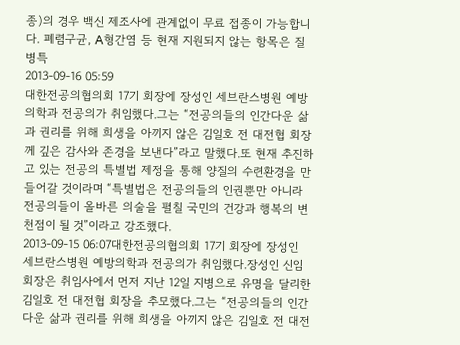종)의 경우 백신 제조사에 관계없이 무료 접종이 가능합니다. 폐렴구균, A형간염 등 현재 지원되지 않는 항목은 질병특
2013-09-16 05:59
대한전공의협의회 17기 회장에 장성인 세브란스병원 예방의학과 전공의가 취임했다.그는 “전공의들의 인간다운 삶과 권리를 위해 희생을 아끼지 않은 김일호 전 대전협 회장께 깊은 감사와 존경을 보낸다”라고 말했다.또 현재 추진하고 있는 전공의 특별법 제정을 통해 양질의 수련환경을 만들어갈 것이라며 “특별법은 전공의들의 인권뿐만 아니라 전공의들이 올바른 의술을 펼칠 국민의 건강과 행복의 변천점이 될 것”이라고 강조했다.
2013-09-15 06:07대한전공의협의회 17기 회장에 장성인 세브란스병원 예방의학과 전공의가 취임했다.장성인 신임회장은 취임사에서 먼저 지난 12일 지병으로 유명을 달리한 김일호 전 대전협 회장을 추모했다.그는 “전공의들의 인간다운 삶과 권리를 위해 희생을 아끼지 않은 김일호 전 대전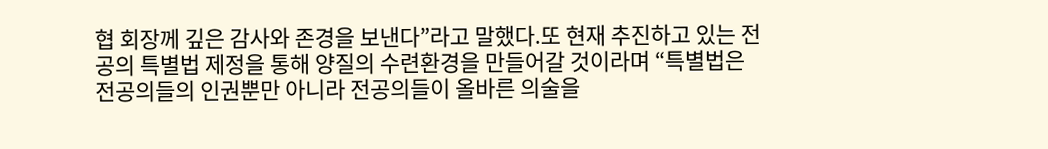협 회장께 깊은 감사와 존경을 보낸다”라고 말했다.또 현재 추진하고 있는 전공의 특별법 제정을 통해 양질의 수련환경을 만들어갈 것이라며 “특별법은 전공의들의 인권뿐만 아니라 전공의들이 올바른 의술을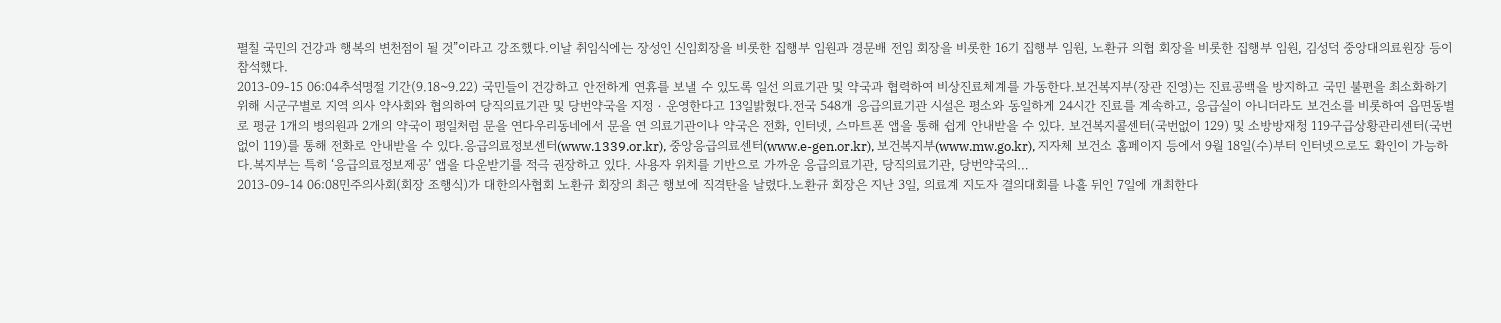펼칠 국민의 건강과 행복의 변천점이 될 것”이라고 강조했다.이날 취임식에는 장성인 신임회장을 비롯한 집행부 임원과 경문배 전임 회장을 비롯한 16기 집행부 임원, 노환규 의협 회장을 비롯한 집행부 임원, 김성덕 중앙대의료원장 등이 참석했다.
2013-09-15 06:04추석명절 기간(9.18~9.22) 국민들이 건강하고 안전하게 연휴를 보낼 수 있도록 일선 의료기관 및 약국과 협력하여 비상진료체계를 가동한다.보건복지부(장관 진영)는 진료공백을 방지하고 국민 불편을 최소화하기 위해 시군구별로 지역 의사 약사회와 협의하여 당직의료기관 및 당번약국을 지정‧운영한다고 13일밝혔다.전국 548개 응급의료기관 시설은 평소와 동일하게 24시간 진료를 계속하고, 응급실이 아니더라도 보건소를 비롯하여 읍면동별로 평균 1개의 병의원과 2개의 약국이 평일처럼 문을 연다우리동네에서 문을 연 의료기관이나 약국은 전화, 인터넷, 스마트폰 앱을 통해 쉽게 안내받을 수 있다. 보건복지콜센터(국번없이 129) 및 소방방재청 119구급상황관리센터(국번없이 119)를 통해 전화로 안내받을 수 있다.응급의료정보센터(www.1339.or.kr), 중앙응급의료센터(www.e-gen.or.kr), 보건복지부(www.mw.go.kr), 지자체 보건소 홈페이지 등에서 9월 18일(수)부터 인터넷으로도 확인이 가능하다.복지부는 특히 ‘응급의료정보제공’ 앱을 다운받기를 적극 권장하고 있다. 사용자 위치를 기반으로 가까운 응급의료기관, 당직의료기관, 당번약국의…
2013-09-14 06:08민주의사회(회장 조행식)가 대한의사협회 노환규 회장의 최근 행보에 직격탄을 날렸다.노환규 회장은 지난 3일, 의료계 지도자 결의대회를 나흘 뒤인 7일에 개최한다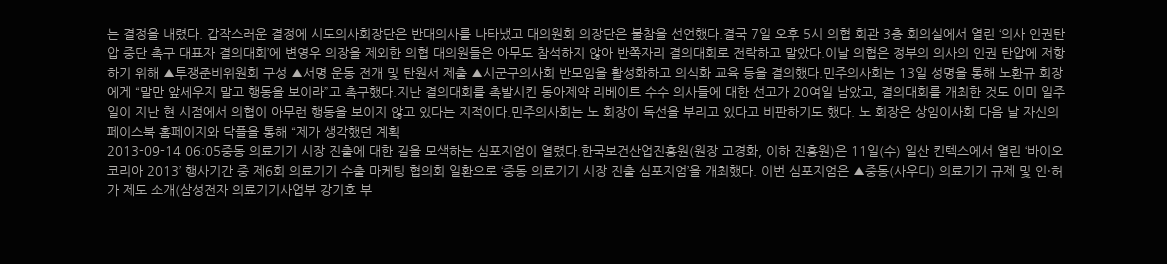는 결정을 내렸다. 갑작스러운 결정에 시도의사회장단은 반대의사를 나타냈고 대의원회 의장단은 불참을 선언했다.결국 7일 오후 5시 의협 회관 3층 회의실에서 열린 ‘의사 인권탄압 중단 촉구 대표자 결의대회’에 변영우 의장을 제외한 의협 대의원들은 아무도 참석하지 않아 반쪽자리 결의대회로 전락하고 말았다.이날 의협은 정부의 의사의 인권 탄압에 저항하기 위해 ▲투쟁준비위원회 구성 ▲서명 운동 전개 및 탄원서 제출 ▲시군구의사회 반모임을 활성화하고 의식화 교육 등을 결의했다.민주의사회는 13일 성명을 통해 노환규 회장에게 “말만 앞세우지 말고 행동을 보이라”고 촉구했다.지난 결의대회를 촉발시킨 동아제약 리베이트 수수 의사들에 대한 선고가 20여일 남았고, 결의대회를 개최한 것도 이미 일주일이 지난 현 시점에서 의협이 아무런 행동을 보이지 않고 있다는 지적이다.민주의사회는 노 회장이 독선을 부리고 있다고 비판하기도 했다. 노 회장은 상임이사회 다음 날 자신의 페이스북 홈페이지와 닥플을 통해 “제가 생각했던 계획
2013-09-14 06:05중동 의료기기 시장 진출에 대한 길을 모색하는 심포지엄이 열렸다.한국보건산업진흥원(원장 고경화, 이하 진흥원)은 11일(수) 일산 킨텍스에서 열린 ‘바이오코리아 2013’ 행사기간 중 제6회 의료기기 수출 마케팅 협의회 일환으로 ‘중동 의료기기 시장 진출 심포지엄’을 개최했다. 이번 심포지엄은 ▲중동(사우디) 의료기기 규제 및 인·허가 제도 소개(삼성전자 의료기기사업부 강기호 부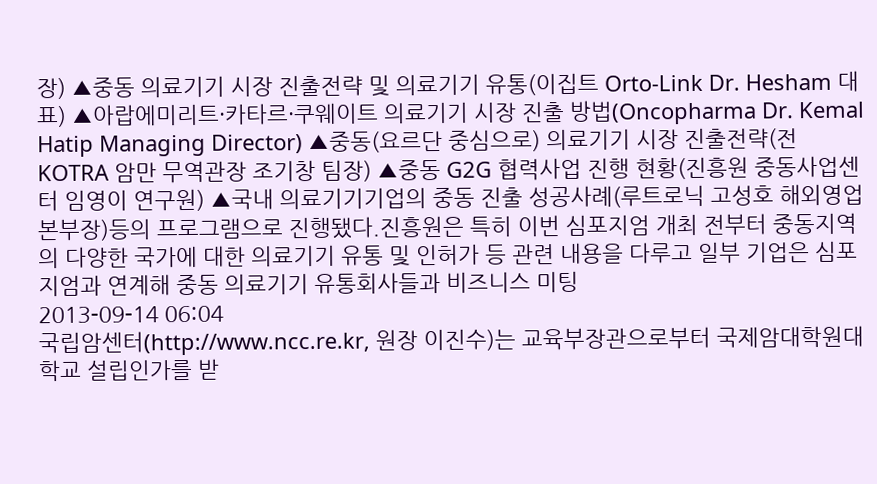장) ▲중동 의료기기 시장 진출전략 및 의료기기 유통(이집트 Orto-Link Dr. Hesham 대표) ▲아랍에미리트·카타르·쿠웨이트 의료기기 시장 진출 방법(Oncopharma Dr. Kemal Hatip Managing Director) ▲중동(요르단 중심으로) 의료기기 시장 진출전략(전 KOTRA 암만 무역관장 조기창 팀장) ▲중동 G2G 협력사업 진행 현황(진흥원 중동사업센터 임영이 연구원) ▲국내 의료기기기업의 중동 진출 성공사례(루트로닉 고성호 해외영업본부장)등의 프로그램으로 진행됐다.진흥원은 특히 이번 심포지엄 개최 전부터 중동지역의 다양한 국가에 대한 의료기기 유통 및 인허가 등 관련 내용을 다루고 일부 기업은 심포지엄과 연계해 중동 의료기기 유통회사들과 비즈니스 미팅
2013-09-14 06:04
국립암센터(http://www.ncc.re.kr, 원장 이진수)는 교육부장관으로부터 국제암대학원대학교 설립인가를 받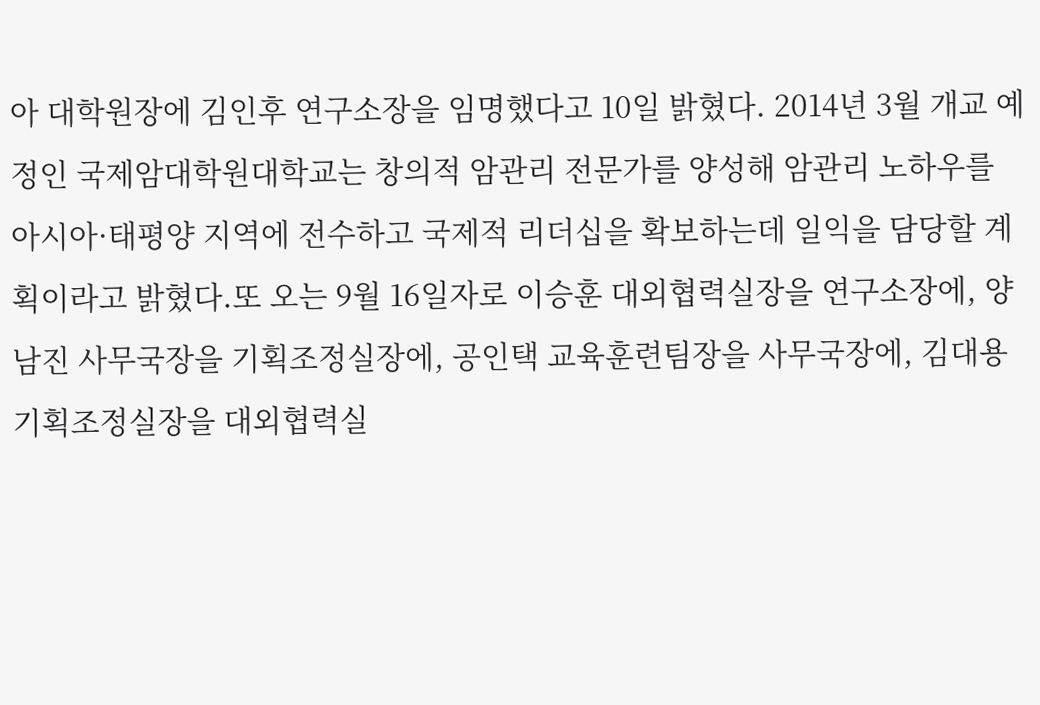아 대학원장에 김인후 연구소장을 임명했다고 10일 밝혔다. 2014년 3월 개교 예정인 국제암대학원대학교는 창의적 암관리 전문가를 양성해 암관리 노하우를 아시아·태평양 지역에 전수하고 국제적 리더십을 확보하는데 일익을 담당할 계획이라고 밝혔다.또 오는 9월 16일자로 이승훈 대외협력실장을 연구소장에, 양남진 사무국장을 기획조정실장에, 공인택 교육훈련팀장을 사무국장에, 김대용 기획조정실장을 대외협력실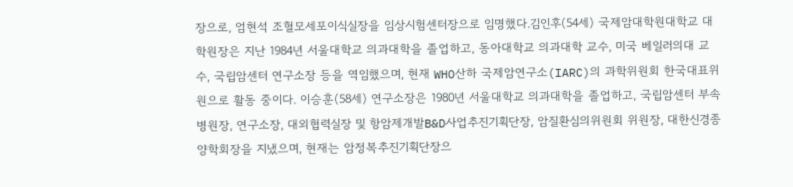장으로, 엄현석 조혈모세포이식실장을 임상시험센터장으로 임명했다.김인후(54세) 국제암대학원대학교 대학원장은 지난 1984년 서울대학교 의과대학을 졸업하고, 동아대학교 의과대학 교수, 미국 베일러의대 교수, 국립암센터 연구소장 등을 역임했으며, 현재 WHO산하 국제암연구소(IARC)의 과학위원회 한국대표위원으로 활동 중이다. 이승훈(58세) 연구소장은 1980년 서울대학교 의과대학을 졸업하고, 국립암센터 부속병원장, 연구소장, 대외협력실장 및 항암제개발B&D사업추진기획단장, 암질환심의위원회 위원장, 대한신경종양학회장을 지냈으며, 현재는 암정복추진기획단장으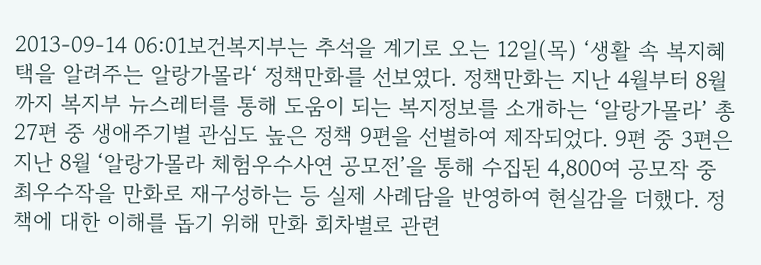2013-09-14 06:01보건복지부는 추석을 계기로 오는 12일(목) ‘생활 속 복지혜택을 알려주는 알랑가몰라‘ 정책만화를 선보였다. 정책만화는 지난 4월부터 8월까지 복지부 뉴스레터를 통해 도움이 되는 복지정보를 소개하는 ‘알랑가몰라’ 총 27편 중 생애주기별 관심도 높은 정책 9편을 선별하여 제작되었다. 9편 중 3편은 지난 8월 ‘알랑가몰라 체험우수사연 공모전’을 통해 수집된 4,800여 공모작 중 최우수작을 만화로 재구성하는 등 실제 사례담을 반영하여 현실감을 더했다. 정책에 대한 이해를 돕기 위해 만화 회차별로 관련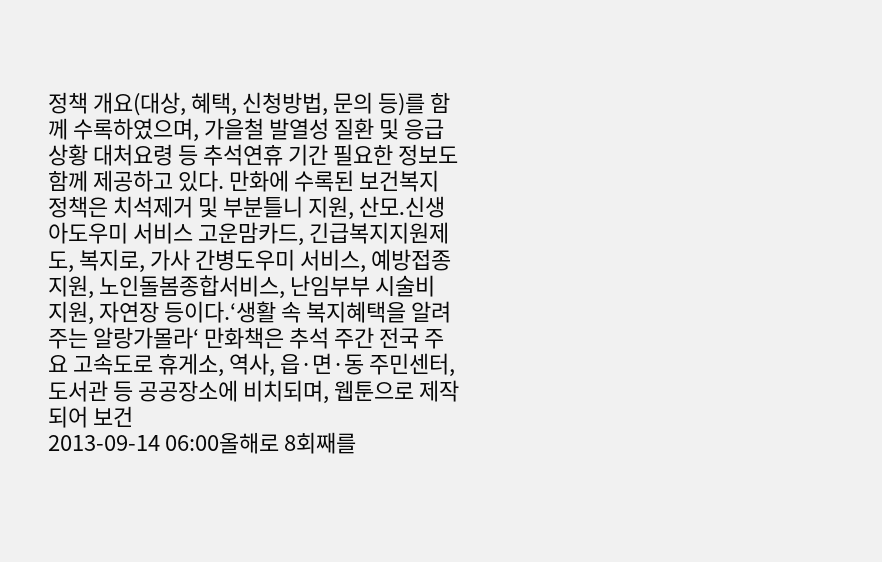정책 개요(대상, 혜택, 신청방법, 문의 등)를 함께 수록하였으며, 가을철 발열성 질환 및 응급상황 대처요령 등 추석연휴 기간 필요한 정보도 함께 제공하고 있다. 만화에 수록된 보건복지 정책은 치석제거 및 부분틀니 지원, 산모․신생아도우미 서비스 고운맘카드, 긴급복지지원제도, 복지로, 가사 간병도우미 서비스, 예방접종지원, 노인돌봄종합서비스, 난임부부 시술비 지원, 자연장 등이다.‘생활 속 복지혜택을 알려주는 알랑가몰라‘ 만화책은 추석 주간 전국 주요 고속도로 휴게소, 역사, 읍·면·동 주민센터, 도서관 등 공공장소에 비치되며, 웹툰으로 제작되어 보건
2013-09-14 06:00올해로 8회째를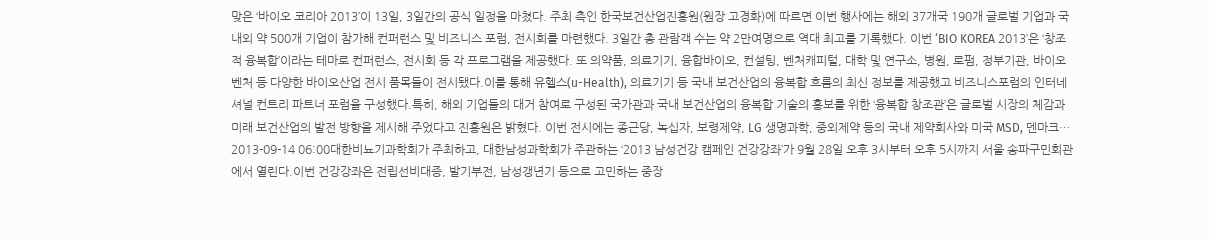맞은 ‘바이오 코리아 2013’이 13일, 3일간의 공식 일정을 마쳤다. 주최 측인 한국보건산업진흥원(원장 고경화)에 따르면 이번 행사에는 해외 37개국 190개 글로벌 기업과 국내외 약 500개 기업이 참가해 컨퍼런스 및 비즈니스 포럼, 전시회를 마련했다. 3일간 총 관람객 수는 약 2만여명으로 역대 최고를 기록했다. 이번 ‘BIO KOREA 2013’은 ‘창조적 융복합’이라는 테마로 컨퍼런스, 전시회 등 각 프로그램을 제공했다. 또 의약품, 의료기기, 융합바이오, 컨설팅, 벤처캐피털, 대학 및 연구소, 병원, 로펌, 정부기관, 바이오벤처 등 다양한 바이오산업 전시 품목들이 전시됐다.이를 통해 유헬스(u-Health), 의료기기 등 국내 보건산업의 융복합 흐름의 최신 정보를 제공했고 비즈니스포럼의 인터네셔널 컨트리 파트너 포럼을 구성했다.특히, 해외 기업들의 대거 참여로 구성된 국가관과 국내 보건산업의 융복합 기술의 홍보를 위한 ‘융복합 창조관’은 글로벌 시장의 체감과 미래 보건산업의 발전 방향을 제시해 주었다고 진흥원은 밝혔다. 이번 전시에는 종근당, 녹십자, 보령제약, LG 생명과학, 중외제약 등의 국내 제약회사와 미국 MSD, 덴마크…
2013-09-14 06:00대한비뇨기과학회가 주최하고, 대한남성과학회가 주관하는 ‘2013 남성건강 캠페인 건강강좌’가 9월 28일 오후 3시부터 오후 5시까지 서울 송파구민회관에서 열린다.이번 건강강좌은 전립선비대증, 발기부전, 남성갱년기 등으로 고민하는 중장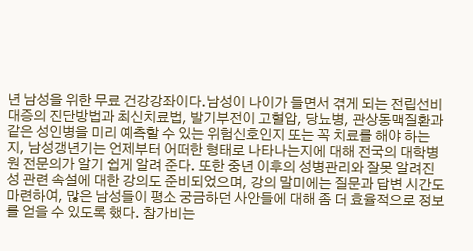년 남성을 위한 무료 건강강좌이다.남성이 나이가 들면서 겪게 되는 전립선비대증의 진단방법과 최신치료법, 발기부전이 고혈압, 당뇨병, 관상동맥질환과 같은 성인병을 미리 예측할 수 있는 위험신호인지 또는 꼭 치료를 해야 하는지, 남성갱년기는 언제부터 어떠한 형태로 나타나는지에 대해 전국의 대학병원 전문의가 알기 쉽게 알려 준다. 또한 중년 이후의 성병관리와 잘못 알려진 성 관련 속설에 대한 강의도 준비되었으며, 강의 말미에는 질문과 답변 시간도 마련하여, 많은 남성들이 평소 궁금하던 사안들에 대해 좀 더 효율적으로 정보를 얻을 수 있도록 했다. 참가비는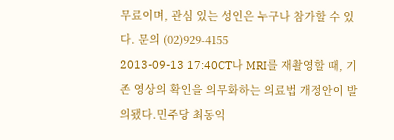무료이며, 관심 있는 성인은 누구나 참가할 수 있다. 문의 (02)929-4155
2013-09-13 17:40CT나 MRI를 재촬영할 때, 기존 영상의 확인을 의무화하는 의료법 개정안이 발의됐다.민주당 최동익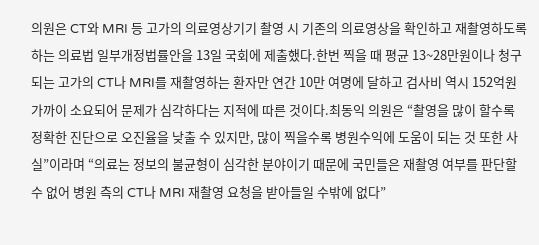의원은 CT와 MRI 등 고가의 의료영상기기 촬영 시 기존의 의료영상을 확인하고 재촬영하도록 하는 의료법 일부개정법률안을 13일 국회에 제출했다.한번 찍을 때 평균 13~28만원이나 청구되는 고가의 CT나 MRI를 재촬영하는 환자만 연간 10만 여명에 달하고 검사비 역시 152억원 가까이 소요되어 문제가 심각하다는 지적에 따른 것이다.최동익 의원은 “촬영을 많이 할수록 정확한 진단으로 오진율을 낮출 수 있지만, 많이 찍을수록 병원수익에 도움이 되는 것 또한 사실”이라며 “의료는 정보의 불균형이 심각한 분야이기 때문에 국민들은 재촬영 여부를 판단할 수 없어 병원 측의 CT나 MRI 재촬영 요청을 받아들일 수밖에 없다”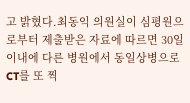고 밝혔다.최동익 의원실이 심평원으로부터 제출받은 자료에 따르면 30일 이내에 다른 병원에서 동일상병으로 CT를 또 찍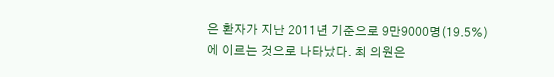은 환자가 지난 2011년 기준으로 9만9000명(19.5%)에 이르는 것으로 나타났다. 최 의원은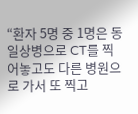“환자 5명 중 1명은 동일상병으로 CT를 찍어놓고도 다른 병원으로 가서 또 찍고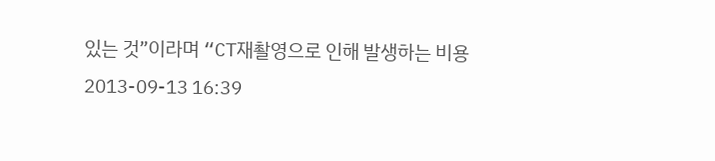있는 것”이라며 “CT재촬영으로 인해 발생하는 비용
2013-09-13 16:39